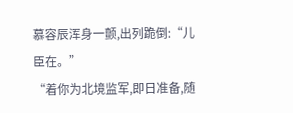慕容辰浑身一颤,出列跪倒:“儿臣在。”
“着你为北境监军,即日准备,随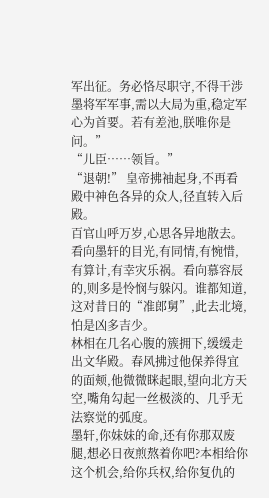军出征。务必恪尽职守,不得干涉墨将军军事,需以大局为重,稳定军心为首要。若有差池,朕唯你是问。”
“儿臣……领旨。”
“退朝!” 皇帝拂袖起身,不再看殿中神色各异的众人,径直转入后殿。
百官山呼万岁,心思各异地散去。看向墨轩的目光,有同情,有惋惜,有算计,有幸灾乐祸。看向慕容辰的,则多是怜悯与躲闪。谁都知道,这对昔日的“准郎舅”,此去北境,怕是凶多吉少。
林相在几名心腹的簇拥下,缓缓走出文华殿。春风拂过他保养得宜的面颊,他微微眯起眼,望向北方天空,嘴角勾起一丝极淡的、几乎无法察觉的弧度。
墨轩,你妹妹的命,还有你那双废腿,想必日夜煎熬着你吧?本相给你这个机会,给你兵权,给你复仇的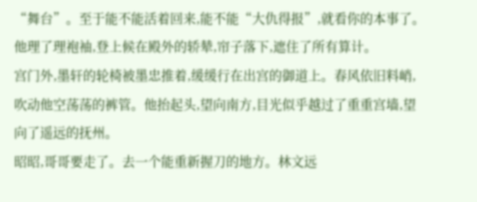“舞台”。至于能不能活着回来,能不能“大仇得报”,就看你的本事了。
他理了理袍袖,登上候在殿外的轿辇,帘子落下,遮住了所有算计。
宫门外,墨轩的轮椅被墨忠推着,缓缓行在出宫的御道上。春风依旧料峭,吹动他空荡荡的裤管。他抬起头,望向南方,目光似乎越过了重重宫墙,望向了遥远的抚州。
昭昭,哥哥要走了。去一个能重新握刀的地方。林文远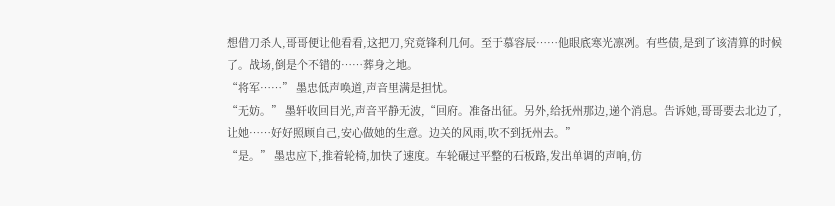想借刀杀人,哥哥便让他看看,这把刀,究竟锋利几何。至于慕容辰……他眼底寒光凛冽。有些债,是到了该清算的时候了。战场,倒是个不错的……葬身之地。
“将军……” 墨忠低声唤道,声音里满是担忧。
“无妨。” 墨轩收回目光,声音平静无波,“回府。准备出征。另外,给抚州那边,递个消息。告诉她,哥哥要去北边了,让她……好好照顾自己,安心做她的生意。边关的风雨,吹不到抚州去。”
“是。” 墨忠应下,推着轮椅,加快了速度。车轮碾过平整的石板路,发出单调的声响,仿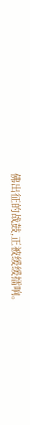佛出征的战鼓,正被缓缓擂响。